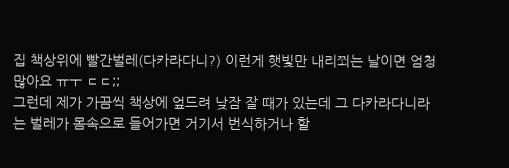집 책상위에 빨간벌레(다카라다니?) 이런게 햇빛만 내리쬐는 날이면 엄청 많아요 ㅠㅜ ㄷㄷ;;
그런데 제가 가끔씩 책상에 엎드려 낮잠 잘 때가 있는데 그 다카라다니라는 벌레가 몸속으로 들어가면 거기서 번식하거나 할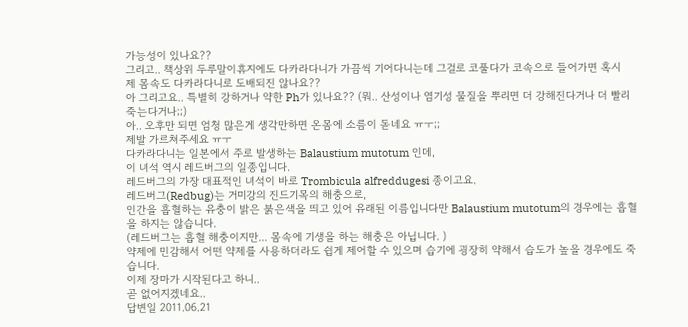가능성이 있나요??
그리고.. 책상위 두루말이휴지에도 다카라다니가 가끔씩 기어다니는데 그걸로 코풀다가 코속으로 들어가면 혹시
제 몸속도 다카라다니로 도배되진 않나요??
아 그리고요.. 특별히 강하거나 약한 Ph가 있나요?? (뭐.. 산성이나 염기성 물질을 뿌리면 더 강해진다거나 더 빨리 죽는다거나;;)
아.. 오후만 되면 엄청 많은게 생각만하면 온몸에 소름이 돋네요 ㅠㅜ;;
제발 가르쳐주세요 ㅠㅜ
다카라다니는 일본에서 주로 발생하는 Balaustium mutotum 인데,
이 녀석 역시 레드버그의 일종입니다.
레드버그의 가장 대표적인 녀석이 바로 Trombicula alfreddugesi 종이고요.
레드버그(Redbug)는 거미강의 진드기목의 해충으로,
인간을 흡혈하는 유충이 밝은 붉은색을 띄고 있어 유래된 이름입니다만 Balaustium mutotum의 경우에는 흡혈을 하지는 않습니다.
(레드버그는 흡혈 해충이지만... 몸속에 기생을 하는 해충은 아닙니다. )
약제에 민감해서 어떤 약제를 사용하더라도 쉽게 제어할 수 있으며 습기에 굉장히 약해서 습도가 높을 경우에도 죽습니다.
이제 장마가 시작된다고 하니..
곧 없어지겠네요..
답변일 2011.06.21